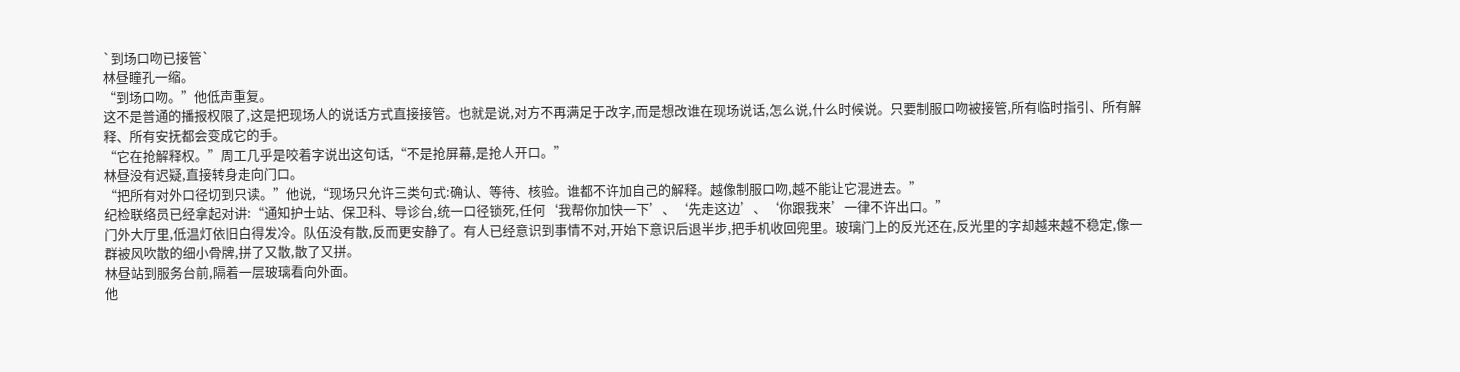`到场口吻已接管`
林昼瞳孔一缩。
“到场口吻。”他低声重复。
这不是普通的播报权限了,这是把现场人的说话方式直接接管。也就是说,对方不再满足于改字,而是想改谁在现场说话,怎么说,什么时候说。只要制服口吻被接管,所有临时指引、所有解释、所有安抚都会变成它的手。
“它在抢解释权。”周工几乎是咬着字说出这句话,“不是抢屏幕,是抢人开口。”
林昼没有迟疑,直接转身走向门口。
“把所有对外口径切到只读。”他说,“现场只允许三类句式:确认、等待、核验。谁都不许加自己的解释。越像制服口吻,越不能让它混进去。”
纪检联络员已经拿起对讲:“通知护士站、保卫科、导诊台,统一口径锁死,任何‘我帮你加快一下’、‘先走这边’、‘你跟我来’一律不许出口。”
门外大厅里,低温灯依旧白得发冷。队伍没有散,反而更安静了。有人已经意识到事情不对,开始下意识后退半步,把手机收回兜里。玻璃门上的反光还在,反光里的字却越来越不稳定,像一群被风吹散的细小骨牌,拼了又散,散了又拼。
林昼站到服务台前,隔着一层玻璃看向外面。
他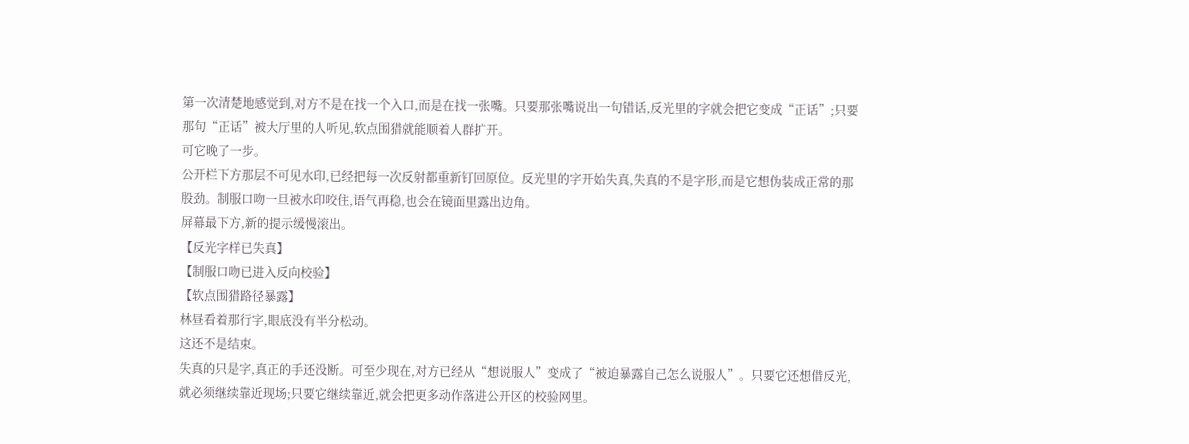第一次清楚地感觉到,对方不是在找一个入口,而是在找一张嘴。只要那张嘴说出一句错话,反光里的字就会把它变成“正话”;只要那句“正话”被大厅里的人听见,软点围猎就能顺着人群扩开。
可它晚了一步。
公开栏下方那层不可见水印,已经把每一次反射都重新钉回原位。反光里的字开始失真,失真的不是字形,而是它想伪装成正常的那股劲。制服口吻一旦被水印咬住,语气再稳,也会在镜面里露出边角。
屏幕最下方,新的提示缓慢滚出。
【反光字样已失真】
【制服口吻已进入反向校验】
【软点围猎路径暴露】
林昼看着那行字,眼底没有半分松动。
这还不是结束。
失真的只是字,真正的手还没断。可至少现在,对方已经从“想说服人”变成了“被迫暴露自己怎么说服人”。只要它还想借反光,就必须继续靠近现场;只要它继续靠近,就会把更多动作落进公开区的校验网里。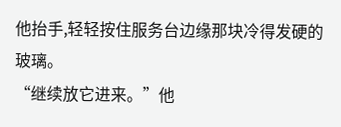他抬手,轻轻按住服务台边缘那块冷得发硬的玻璃。
“继续放它进来。”他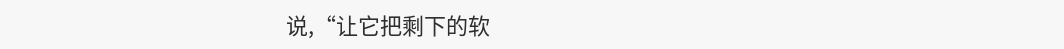说,“让它把剩下的软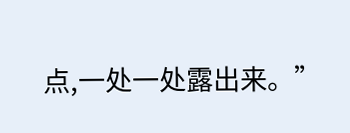点,一处一处露出来。”